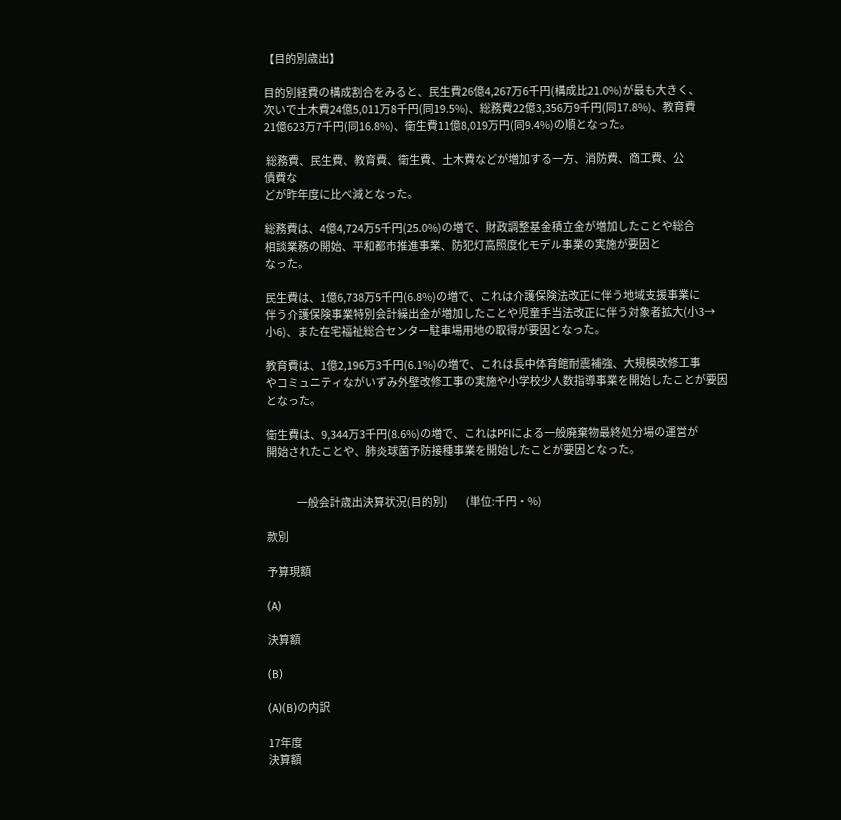【目的別歳出】

目的別経費の構成割合をみると、民生費26億4,267万6千円(構成比21.0%)が最も大きく、
次いで土木費24億5,011万8千円(同19.5%)、総務費22億3,356万9千円(同17.8%)、教育費
21億623万7千円(同16.8%)、衛生費11億8,019万円(同9.4%)の順となった。

 総務費、民生費、教育費、衛生費、土木費などが増加する一方、消防費、商工費、公
債費な
どが昨年度に比べ減となった。

総務費は、4億4,724万5千円(25.0%)の増で、財政調整基金積立金が増加したことや総合
相談業務の開始、平和都市推進事業、防犯灯高照度化モデル事業の実施が要因と
なった。

民生費は、1億6,738万5千円(6.8%)の増で、これは介護保険法改正に伴う地域支援事業に
伴う介護保険事業特別会計繰出金が増加したことや児童手当法改正に伴う対象者拡大(小3→
小6)、また在宅福祉総合センター駐車場用地の取得が要因となった。

教育費は、1億2,196万3千円(6.1%)の増で、これは長中体育館耐震補強、大規模改修工事
やコミュニティながいずみ外壁改修工事の実施や小学校少人数指導事業を開始したことが要因
となった。

衛生費は、9,344万3千円(8.6%)の増で、これはPFIによる一般廃棄物最終処分場の運営が
開始されたことや、肺炎球菌予防接種事業を開始したことが要因となった。


               一般会計歳出決算状況(目的別)         (単位:千円・%)

款別

予算現額

(A)

決算額

(B)

(A)(B)の内訳

17年度
決算額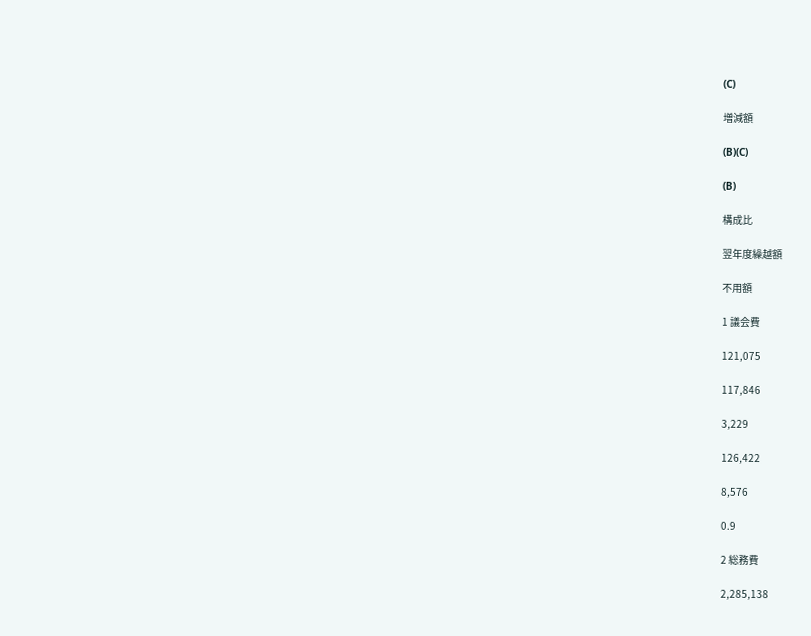(C)

増減額

(B)(C)

(B)

構成比

翌年度繰越額

不用額

1 議会費

121,075

117,846

3,229

126,422

8,576

0.9

2 総務費

2,285,138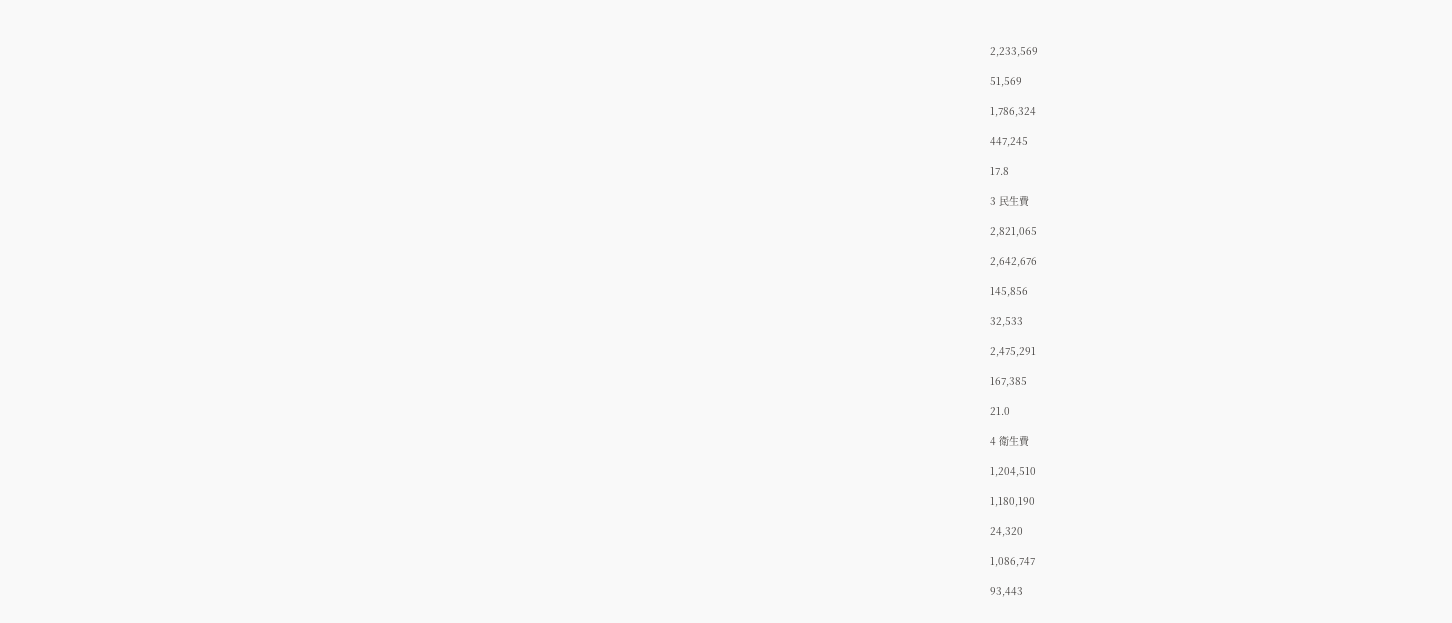2,233,569

51,569

1,786,324

447,245

17.8

3 民生費

2,821,065

2,642,676

145,856

32,533

2,475,291

167,385

21.0

4 衛生費

1,204,510

1,180,190

24,320

1,086,747

93,443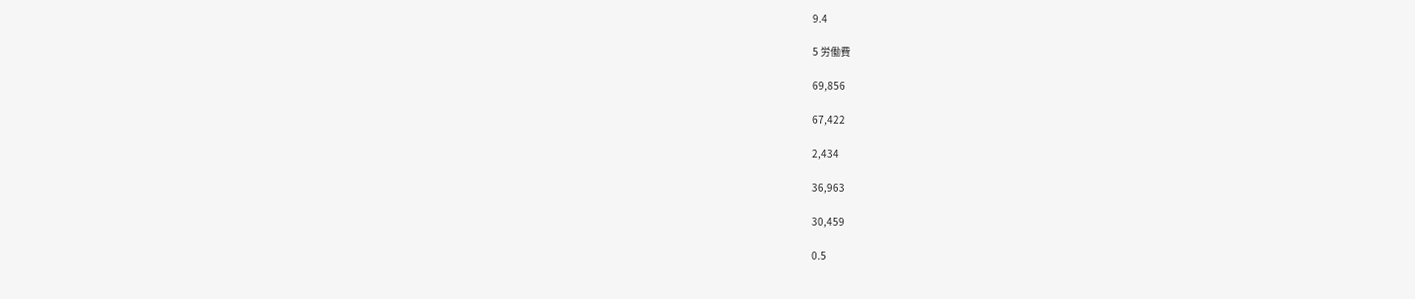9.4

5 労働費

69,856

67,422

2,434

36,963

30,459

0.5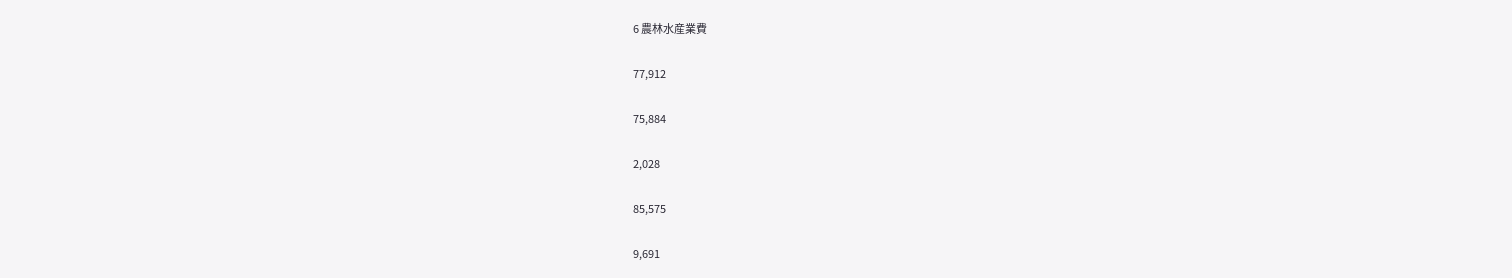6 農林水産業費

77,912

75,884

2,028

85,575

9,691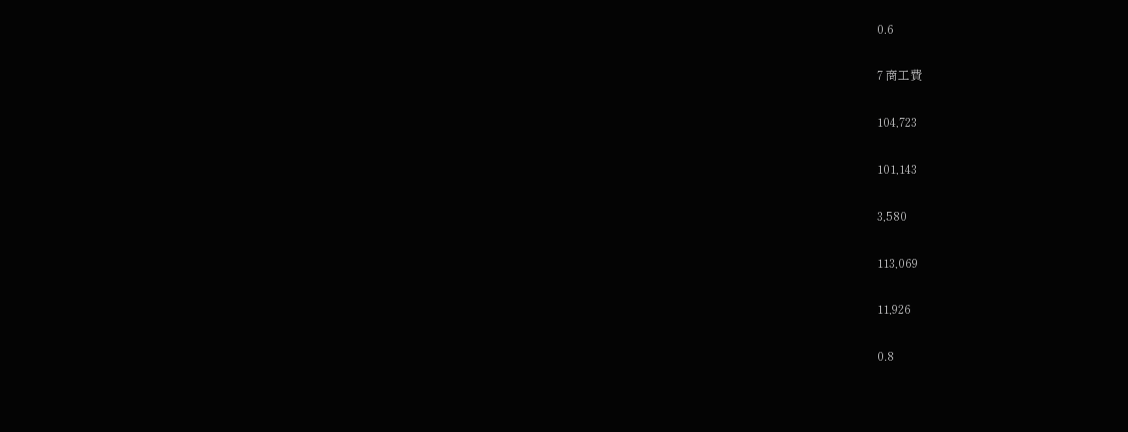0.6

7 商工費

104,723

101,143

3,580

113,069

11,926

0.8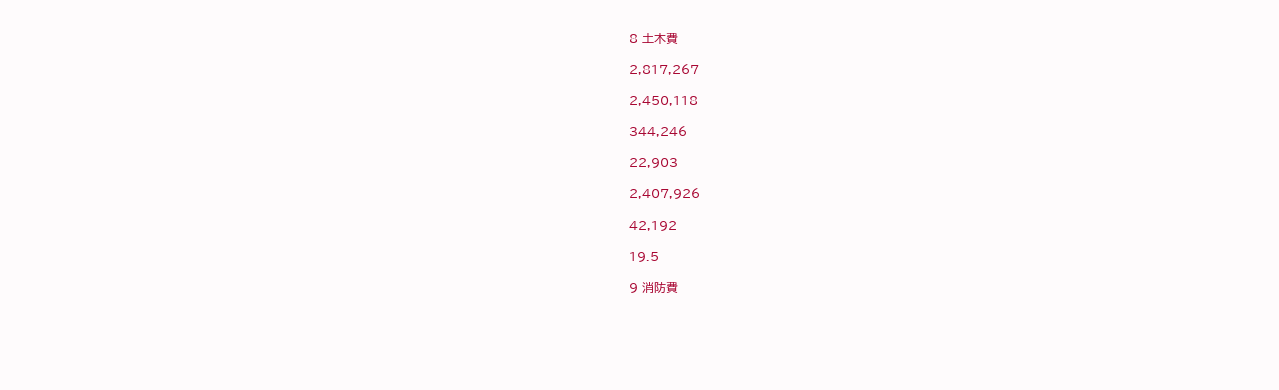8 土木費

2,817,267

2,450,118

344,246

22,903

2,407,926

42,192

19.5

9 消防費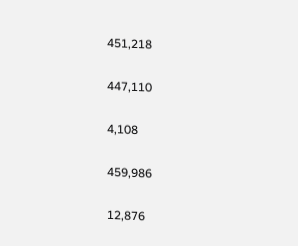451,218

447,110

4,108

459,986

12,876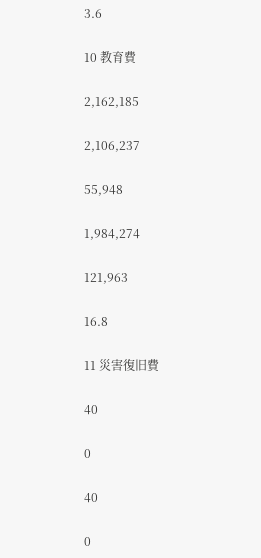3.6

10 教育費

2,162,185

2,106,237

55,948

1,984,274

121,963

16.8

11 災害復旧費

40

0

40

0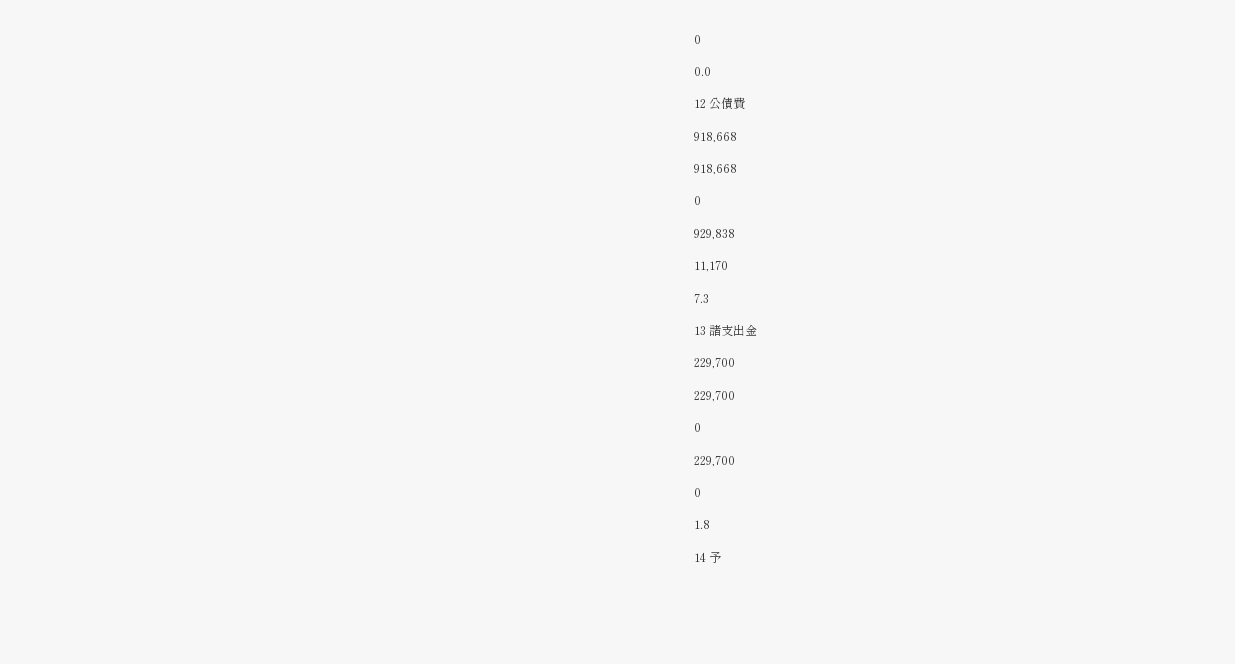0

0.0

12 公債費

918,668

918,668

0

929,838

11,170

7.3

13 諸支出金

229,700

229,700

0

229,700

0

1.8

14 予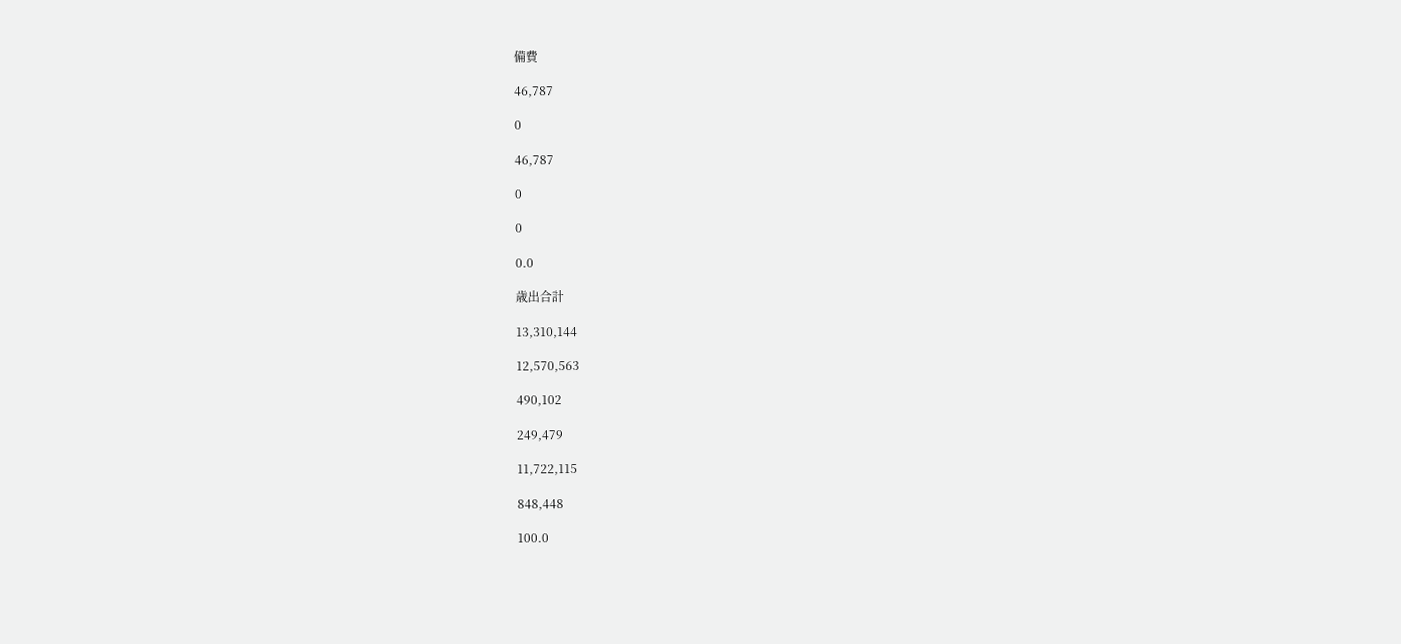備費

46,787

0

46,787

0

0

0.0

歳出合計

13,310,144

12,570,563

490,102

249,479

11,722,115

848,448

100.0